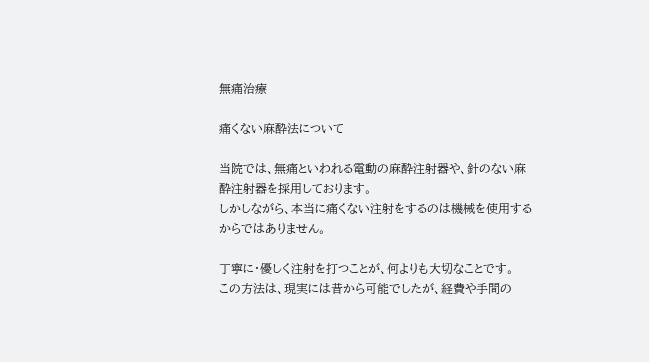無痛治療

痛くない麻酔法について

当院では、無痛といわれる電動の麻酔注射器や、針のない麻酔注射器を採用しております。
しかしながら、本当に痛くない注射をするのは機械を使用するからではありません。

丁寧に・優しく注射を打つことが、何よりも大切なことです。
この方法は、現実には昔から可能でしたが、経費や手間の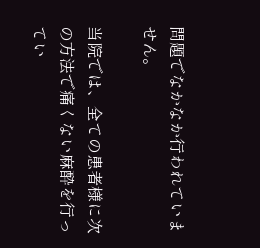問題でなかなか行われていません。

当院では、全ての患者様に次の方法で痛くない麻酔を行ってい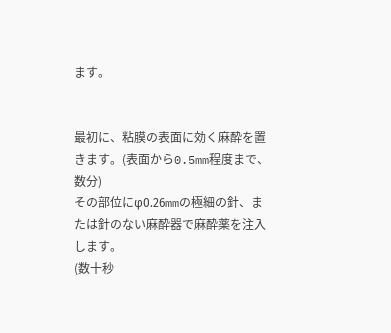ます。


最初に、粘膜の表面に効く麻酔を置きます。(表面から0.5mm程度まで、数分)
その部位にφ0.26mmの極細の針、または針のない麻酔器で麻酔薬を注入します。
(数十秒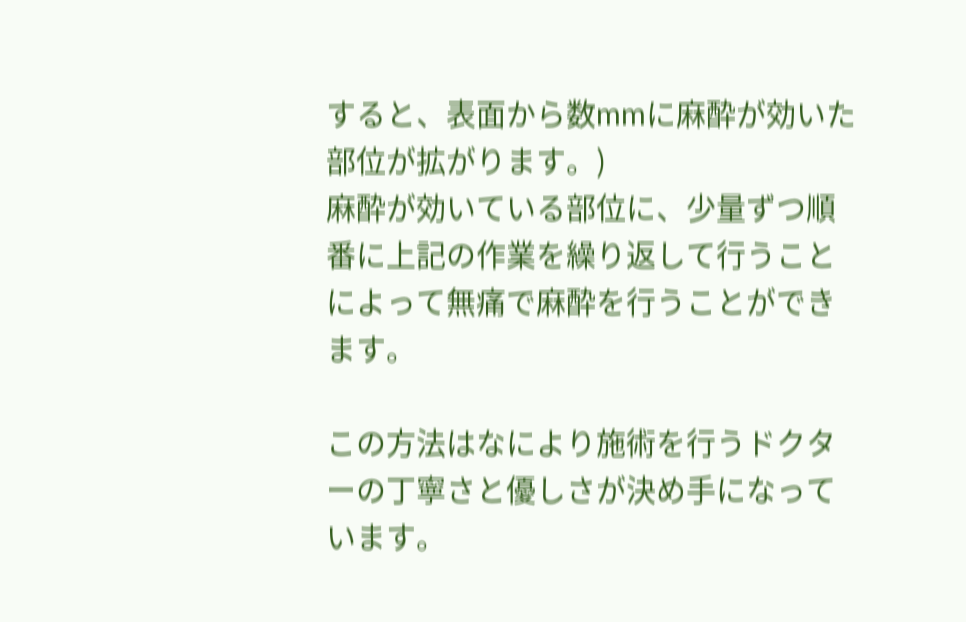すると、表面から数mmに麻酔が効いた部位が拡がります。)
麻酔が効いている部位に、少量ずつ順番に上記の作業を繰り返して行うことによって無痛で麻酔を行うことができます。

この方法はなにより施術を行うドクターの丁寧さと優しさが決め手になっています。